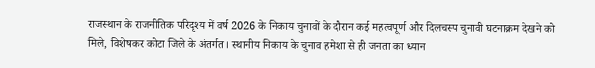राजस्थान के राजनीतिक परिदृश्य में वर्ष 2026 के निकाय चुनावों के दौरान कई महत्वपूर्ण और दिलचस्प चुनावी घटनाक्रम देखने को मिले, विशेषकर कोटा जिले के अंतर्गत। स्थानीय निकाय के चुनाव हमेशा से ही जनता का ध्यान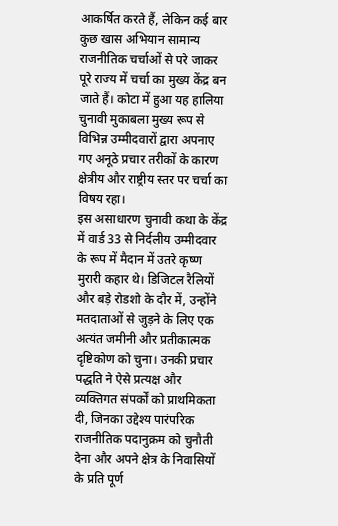आकर्षित करते हैं, लेकिन कई बार कुछ खास अभियान सामान्य राजनीतिक चर्चाओं से परे जाकर पूरे राज्य में चर्चा का मुख्य केंद्र बन जाते हैं। कोटा में हुआ यह हालिया चुनावी मुकाबला मुख्य रूप से विभिन्न उम्मीदवारों द्वारा अपनाए गए अनूठे प्रचार तरीकों के कारण क्षेत्रीय और राष्ट्रीय स्तर पर चर्चा का विषय रहा।
इस असाधारण चुनावी कथा के केंद्र में वार्ड 33 से निर्दलीय उम्मीदवार के रूप में मैदान में उतरे कृष्ण मुरारी कहार थे। डिजिटल रैलियों और बड़े रोडशो के दौर में, उन्होंने मतदाताओं से जुड़ने के लिए एक अत्यंत जमीनी और प्रतीकात्मक दृष्टिकोण को चुना। उनकी प्रचार पद्धति ने ऐसे प्रत्यक्ष और व्यक्तिगत संपर्कों को प्राथमिकता दी, जिनका उद्देश्य पारंपरिक राजनीतिक पदानुक्रम को चुनौती देना और अपने क्षेत्र के निवासियों के प्रति पूर्ण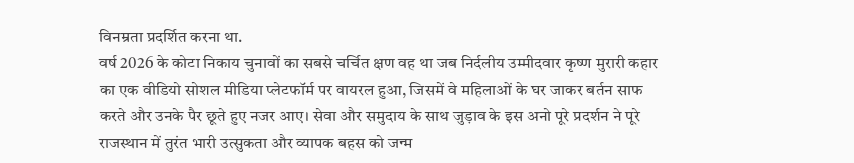विनम्रता प्रदर्शित करना था.
वर्ष 2026 के कोटा निकाय चुनावों का सबसे चर्चित क्षण वह था जब निर्दलीय उम्मीदवार कृष्ण मुरारी कहार का एक वीडियो सोशल मीडिया प्लेटफॉर्म पर वायरल हुआ, जिसमें वे महिलाओं के घर जाकर बर्तन साफ करते और उनके पैर छूते हुए नजर आए। सेवा और समुदाय के साथ जुड़ाव के इस अनो पूरे प्रदर्शन ने पूरे राजस्थान में तुरंत भारी उत्सुकता और व्यापक बहस को जन्म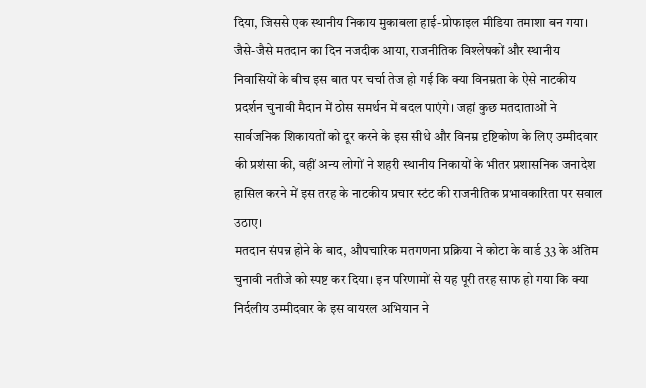दिया, जिससे एक स्थानीय निकाय मुकाबला हाई-प्रोफाइल मीडिया तमाशा बन गया।
जैसे-जैसे मतदान का दिन नजदीक आया, राजनीतिक विश्लेषकों और स्थानीय निवासियों के बीच इस बात पर चर्चा तेज हो गई कि क्या विनम्रता के ऐसे नाटकीय प्रदर्शन चुनावी मैदान में ठोस समर्थन में बदल पाएंगे। जहां कुछ मतदाताओं ने सार्वजनिक शिकायतों को दूर करने के इस सीधे और विनम्र दृष्टिकोण के लिए उम्मीदवार की प्रशंसा की, वहीं अन्य लोगों ने शहरी स्थानीय निकायों के भीतर प्रशासनिक जनादेश हासिल करने में इस तरह के नाटकीय प्रचार स्टंट की राजनीतिक प्रभावकारिता पर सवाल उठाए।
मतदान संपन्न होने के बाद, औपचारिक मतगणना प्रक्रिया ने कोटा के वार्ड 33 के अंतिम चुनावी नतीजे को स्पष्ट कर दिया। इन परिणामों से यह पूरी तरह साफ हो गया कि क्या निर्दलीय उम्मीदवार के इस वायरल अभियान ने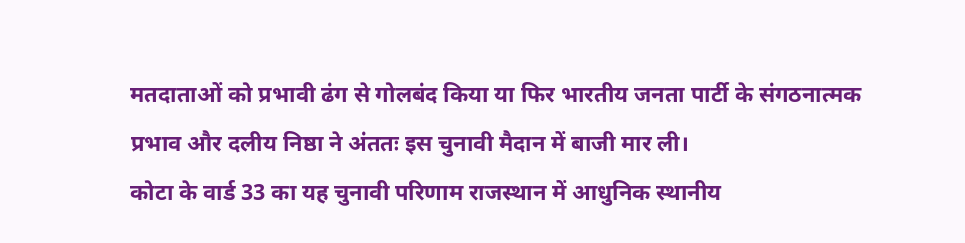मतदाताओं को प्रभावी ढंग से गोलबंद किया या फिर भारतीय जनता पार्टी के संगठनात्मक प्रभाव और दलीय निष्ठा ने अंततः इस चुनावी मैदान में बाजी मार ली।
कोटा के वार्ड 33 का यह चुनावी परिणाम राजस्थान में आधुनिक स्थानीय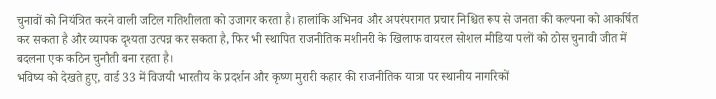चुनावों को नियंत्रित करने वाली जटिल गतिशीलता को उजागर करता है। हालांकि अभिनव और अपरंपरागत प्रचार निश्चित रूप से जनता की कल्पना को आकर्षित कर सकता है और व्यापक दृश्यता उत्पन्न कर सकता है, फिर भी स्थापित राजनीतिक मशीनरी के खिलाफ वायरल सोशल मीडिया पलों को ठोस चुनावी जीत में बदलना एक कठिन चुनौती बना रहता है।
भविष्य को देखते हुए, वार्ड 33 में विजयी भारतीय के प्रदर्शन और कृष्ण मुरारी कहार की राजनीतिक यात्रा पर स्थानीय नागरिकों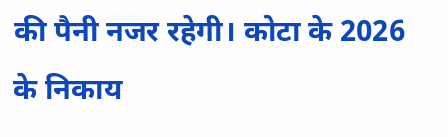की पैनी नजर रहेगी। कोटा के 2026 के निकाय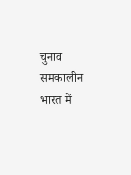चुनाव समकालीन भारत में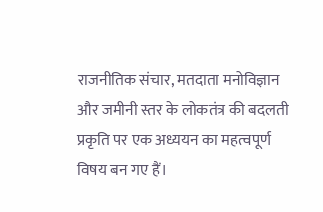राजनीतिक संचार, मतदाता मनोविज्ञान और जमीनी स्तर के लोकतंत्र की बदलती प्रकृति पर एक अध्ययन का महत्वपूर्ण विषय बन गए हैं।